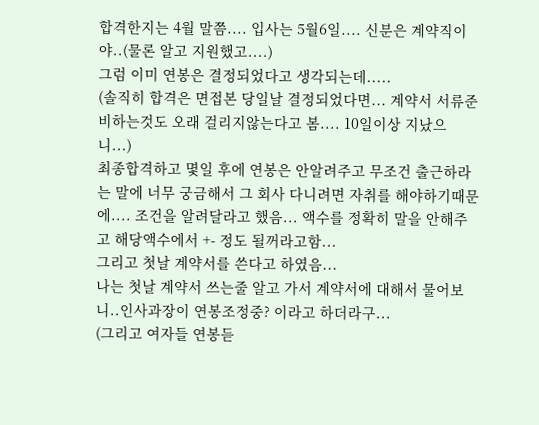합격한지는 4월 말쯤.... 입사는 5월6일.... 신분은 계약직이야..(물론 알고 지원했고....)
그럼 이미 연봉은 결정되었다고 생각되는데.....
(솔직히 합격은 면접본 당일날 결정되었다면... 계약서 서류준비하는것도 오래 걸리지않는다고 봄.... 10일이상 지났으니...)
최종합격하고 몇일 후에 연봉은 안알려주고 무조건 출근하라는 말에 너무 궁금해서 그 회사 다니려면 자취를 해야하기때문에.... 조건을 알려달라고 했음... 액수를 정확히 말을 안해주고 해당액수에서 +- 정도 될꺼라고함...
그리고 첫날 계약서를 쓴다고 하였음...
나는 첫날 계약서 쓰는줄 알고 가서 계약서에 대해서 물어보니..인사과장이 연봉조정중? 이라고 하더라구...
(그리고 여자들 연봉듣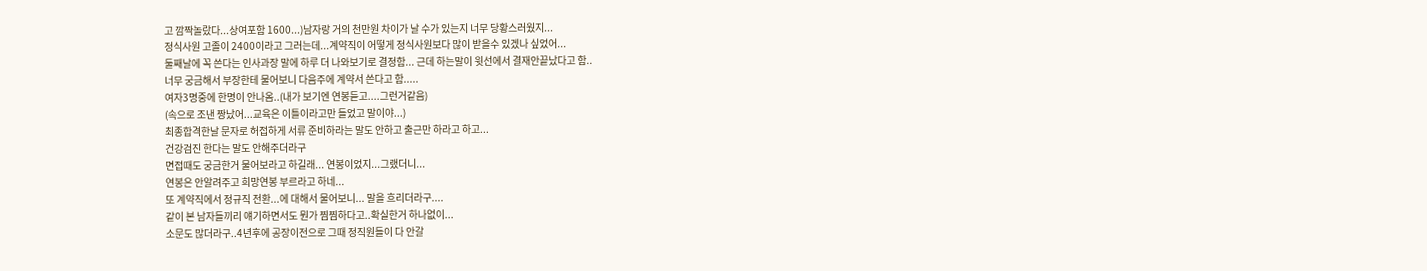고 깜짝놀랐다...상여포함 1600...)남자랑 거의 천만원 차이가 날 수가 있는지 너무 당황스러웠지...
정식사원 고졸이 2400이라고 그러는데...계약직이 어떻게 정식사원보다 많이 받을수 있겠나 싶었어...
둘째날에 꼭 쓴다는 인사과장 말에 하루 더 나와보기로 결정함... 근데 하는말이 윗선에서 결재안끝났다고 함..
너무 궁금해서 부장한테 물어보니 다음주에 계약서 쓴다고 함.....
여자3명중에 한명이 안나옴..(내가 보기엔 연봉듣고....그런거같음)
(속으로 조낸 짱났어...교육은 이틀이라고만 들었고 말이야...)
최종합격한날 문자로 허접하게 서류 준비하라는 말도 안하고 출근만 하라고 하고...
건강검진 한다는 말도 안해주더라구
면접때도 궁금한거 물어보라고 하길래... 연봉이었지...그랬더니...
연봉은 안알려주고 희망연봉 부르라고 하네...
또 계약직에서 정규직 전환...에 대해서 물어보니... 말을 흐리더라구....
같이 본 남자들끼리 얘기하면서도 뭔가 찜찜하다고..확실한거 하나없이...
소문도 많더라구..4년후에 공장이전으로 그때 정직원들이 다 안갈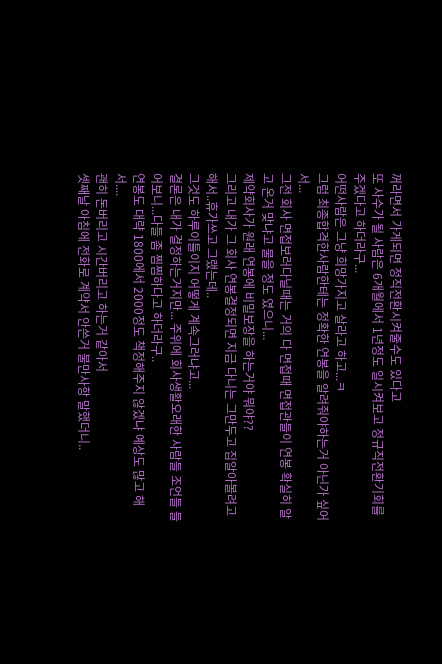꺼라면서 가게되면 정직전환시켜줄수도 있다고
또 사수가 될 사람은 6개월에서 1년정도 일시켜보고 정규직전환기회를 주겠다고 하더라구...
어떤사람은 그냥 희망가지고 살라고 하고...ㅋ
그럼 최종합격한사람한테는 정확한 연봉을 알려줘야하는거 아닌가 싶어서...
그전 회사 면접보러다닐때는 거의 다 면접때 면접관들이 연봉 확실히 알고 온거 맞냐고 물을 정도 였으니...
제약회사가 원래 연봉에 비밀보장을 하는거야 뭐야??
그리고 내가 그 회사 연봉결정되면 지금 다니는 그만두고 집알아볼려고 해서..휴가쓰고 그랬는데..
그것도 하루이틀이지 어떻게 계속그러냐고...
결론은 내가 결정하는거지만... 주위에 회사생활오래한 사람들 조언들 들어보니...다들 좀 찜찜하다고 하더라구..
연봉도 대략 1800에서 2000정도 책정해주지 않겠냐 예상도 많고 해서....
괜히 돈버리고 시간버리고 하는거 같아서
셋째날 아침에 전화로 계약서 안쓴거 불만사항 말했더니..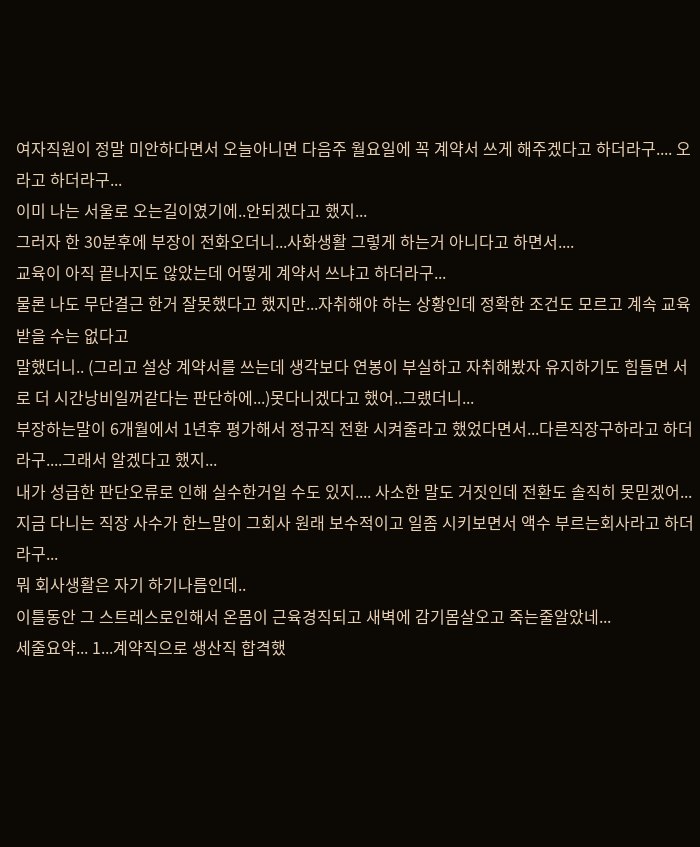여자직원이 정말 미안하다면서 오늘아니면 다음주 월요일에 꼭 계약서 쓰게 해주겠다고 하더라구.... 오라고 하더라구...
이미 나는 서울로 오는길이였기에..안되겠다고 했지...
그러자 한 30분후에 부장이 전화오더니...사화생활 그렇게 하는거 아니다고 하면서....
교육이 아직 끝나지도 않았는데 어떻게 계약서 쓰냐고 하더라구...
물론 나도 무단결근 한거 잘못했다고 했지만...자취해야 하는 상황인데 정확한 조건도 모르고 계속 교육받을 수는 없다고
말했더니.. (그리고 설상 계약서를 쓰는데 생각보다 연봉이 부실하고 자취해봤자 유지하기도 힘들면 서로 더 시간낭비일꺼같다는 판단하에...)못다니겠다고 했어..그랬더니...
부장하는말이 6개월에서 1년후 평가해서 정규직 전환 시켜줄라고 했었다면서...다른직장구하라고 하더라구....그래서 알겠다고 했지...
내가 성급한 판단오류로 인해 실수한거일 수도 있지.... 사소한 말도 거짓인데 전환도 솔직히 못믿겠어...
지금 다니는 직장 사수가 한느말이 그회사 원래 보수적이고 일좀 시키보면서 액수 부르는회사라고 하더라구...
뭐 회사생활은 자기 하기나름인데..
이틀동안 그 스트레스로인해서 온몸이 근육경직되고 새벽에 감기몸살오고 죽는줄알았네...
세줄요약... 1...계약직으로 생산직 합격했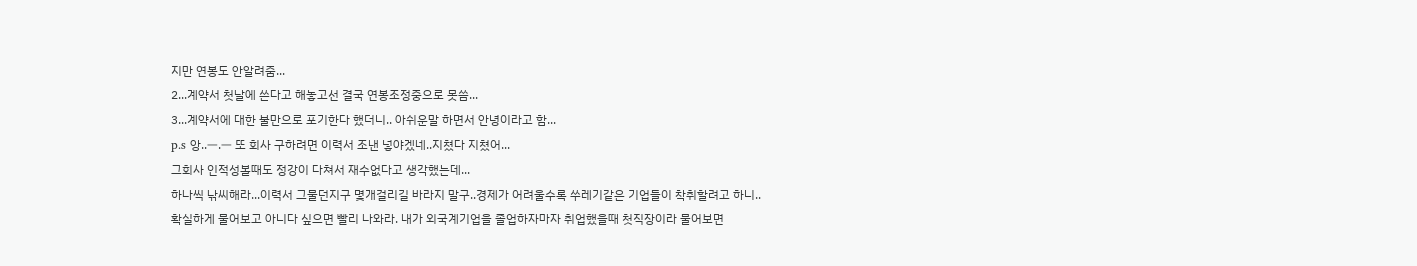지만 연봉도 안알려줌...
2...계약서 첫날에 쓴다고 해놓고선 결국 연봉조정중으로 못씀...
3...계약서에 대한 불만으로 포기한다 했더니.. 아쉬운말 하면서 안녕이라고 함...
p.s 앙..ㅡ.ㅡ 또 회사 구하려면 이력서 조낸 넣야겠네..지쳤다 지쳤어...
그회사 인적성볼때도 정강이 다쳐서 재수없다고 생각했는데...
하나씩 낚씨해라...이력서 그물던지구 몇개걸리길 바라지 말구..경제가 어려울수록 쑤레기같은 기업들이 착취할려고 하니..
확실하게 물어보고 아니다 싶으면 빨리 나와라. 내가 외국계기업을 졸업하자마자 취업했을때 첫직장이라 물어보면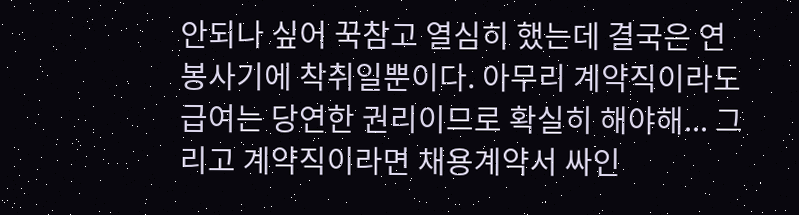안되나 싶어 꾹참고 열심히 했는데 결국은 연봉사기에 착취일뿐이다. 아무리 계약직이라도 급여는 당연한 권리이므로 확실히 해야해... 그리고 계약직이라면 채용계약서 싸인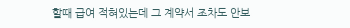할때 급여 적혀있는데 그 계약서 조차도 안보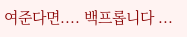여준다면.... 백프롭니다 ...